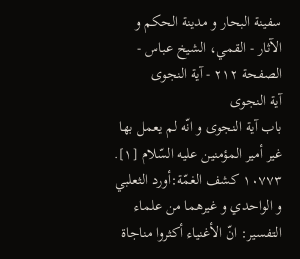سفینة البحار و مدینة الحکم و الآثار - القمي، الشيخ عباس - الصفحة ٢١٢ - آية النجوى
آية النجوى
باب آية النجوى و انّه لم يعمل بها غير أمير المؤمنين عليه السّلام [١].
١٠٧٧٣ كشف الغمّة:أورد الثعلبي و الواحدي و غيرهما من علماء التفسير: انّ الأغنياء أكثروا مناجاة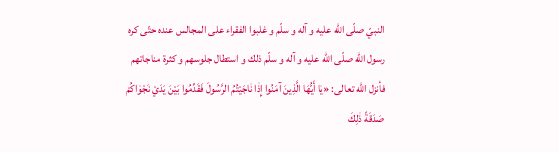النبيّ صلّى اللّه عليه و آله و سلّم و غلبوا الفقراء على المجالس عنده حتّى كره رسول اللّه صلّى اللّه عليه و آله و سلّم ذلك و استطال جلوسهم و كثرة مناجاتهم فأنزل اللّه تعالى: «يٰا أَيُّهَا الَّذِينَ آمَنُوا إِذٰا نٰاجَيْتُمُ الرَّسُولَ فَقَدِّمُوا بَيْنَ يَدَيْ نَجْوٰاكُمْ صَدَقَةً ذٰلِكَ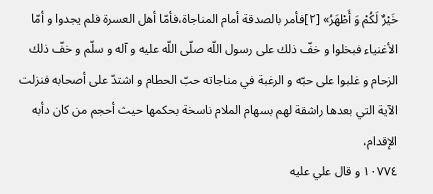خَيْرٌ لَكُمْ وَ أَطْهَرُ» [٢]فأمر بالصدقة أمام المناجاة،فأمّا أهل العسرة فلم يجدوا و أمّا الأغنياء فبخلوا و خفّ ذلك على رسول اللّه صلّى اللّه عليه و آله و سلّم و خفّ ذلك الزحام و غلبوا على حبّه و الرغبة في مناجاته حبّ الحطام و اشتدّ على أصحابه فنزلت الآية التي بعدها راشقة لهم بسهام الملام ناسخة بحكمها حيث أحجم من كان دأبه الإقدام،
١٠٧٧٤ و قال علي عليه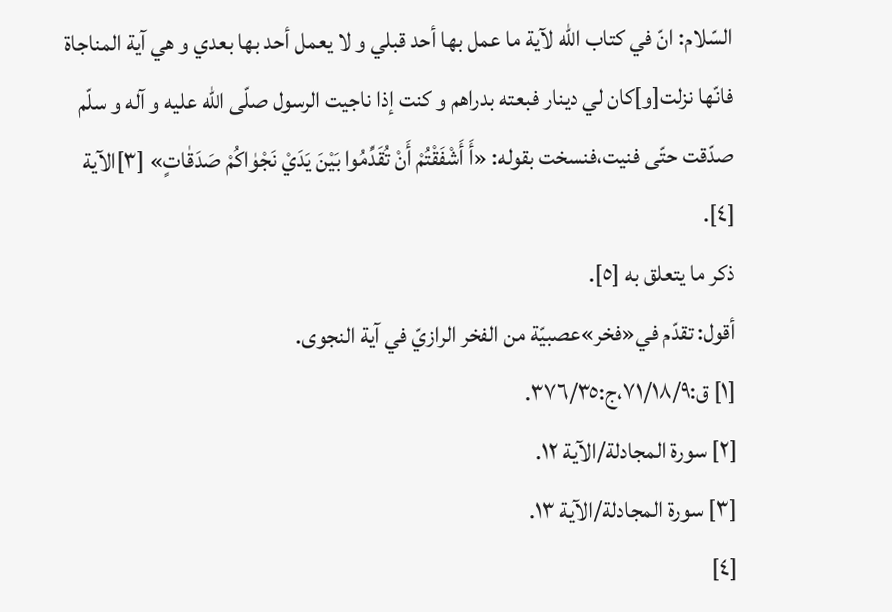السّلام: انّ في كتاب اللّه لآية ما عمل بها أحد قبلي و لا يعمل أحد بها بعدي و هي آية المناجاة فانّها نزلت[و]كان لي دينار فبعته بدراهم و كنت إذا ناجيت الرسول صلّى اللّه عليه و آله و سلّم صدّقت حتّى فنيت،فنسخت بقوله: «أَ أَشْفَقْتُمْ أَنْ تُقَدِّمُوا بَيْنَ يَدَيْ نَجْوٰاكُمْ صَدَقٰاتٍ» [٣]الآية [٤].
ذكر ما يتعلق به [٥].
أقول: تقدّم في«فخر»عصبيّة من الفخر الرازيّ في آية النجوى.
[١] ق:٧١/١٨/٩،ج:٣٧٦/٣٥.
[٢] سورة المجادلة/الآية ١٢.
[٣] سورة المجادلة/الآية ١٣.
[٤]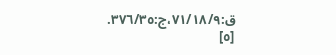ق:٧١/١٨/٩،ج:٣٧٦/٣٥.
[٥]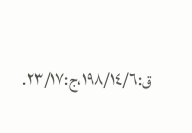ق:١٩٨/١٤/٦،ج:٢٣/١٧.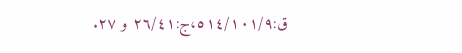ق:٥١٤/١٠١/٩،ج:٢٦/٤١ و ٢٧.